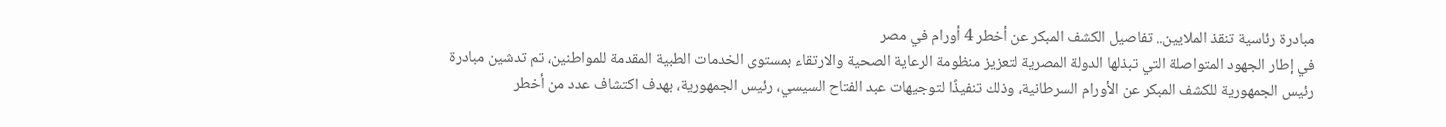مبادرة رئاسية تنقذ الملايين.. تفاصيل الكشف المبكر عن أخطر 4 أورام في مصر
في إطار الجهود المتواصلة التي تبذلها الدولة المصرية لتعزيز منظومة الرعاية الصحية والارتقاء بمستوى الخدمات الطبية المقدمة للمواطنين، تم تدشين مبادرة رئيس الجمهورية للكشف المبكر عن الأورام السرطانية، وذلك تنفيذًا لتوجيهات عبد الفتاح السيسي، رئيس الجمهورية، بهدف اكتشاف عدد من أخطر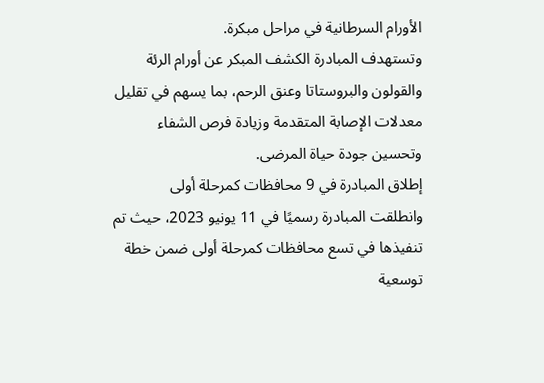الأورام السرطانية في مراحل مبكرة.
وتستهدف المبادرة الكشف المبكر عن أورام الرئة والقولون والبروستاتا وعنق الرحم، بما يسهم في تقليل معدلات الإصابة المتقدمة وزيادة فرص الشفاء وتحسين جودة حياة المرضى.
إطلاق المبادرة في 9 محافظات كمرحلة أولى
وانطلقت المبادرة رسميًا في 11 يونيو 2023، حيث تم تنفيذها في تسع محافظات كمرحلة أولى ضمن خطة توسعية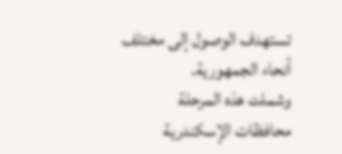تستهدف الوصول إلى مختلف أنحاء الجمهورية.
وشملت هذه المرحلة محافظات الإسكندرية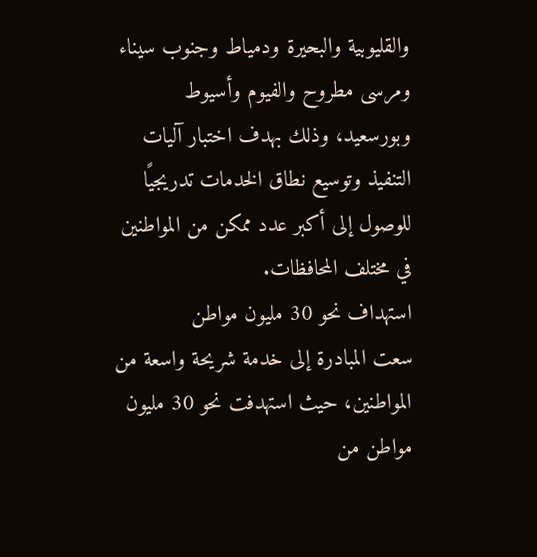والقليوبية والبحيرة ودمياط وجنوب سيناء ومرسى مطروح والفيوم وأسيوط وبورسعيد، وذلك بهدف اختبار آليات التنفيذ وتوسيع نطاق الخدمات تدريجيًا للوصول إلى أكبر عدد ممكن من المواطنين في مختلف المحافظات.
استهداف نحو 30 مليون مواطن
سعت المبادرة إلى خدمة شريحة واسعة من المواطنين، حيث استهدفت نحو 30 مليون مواطن من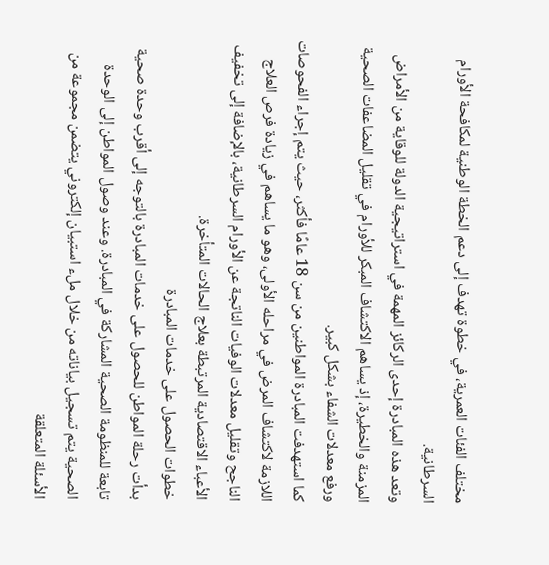مختلف الفئات العمرية، في خطوة تهدف إلى دعم الخطة الوطنية لمكافحة الأورام السرطانية.
وتعد هذه المبادرة إحدى الركائز المهمة في استراتيجية الدولة للوقاية من الأمراض المزمنة والخطيرة، إذ يساهم الاكتشاف المبكر للأورام في تقليل المضاعفات الصحية ورفع معدلات الشفاء بشكل كبير.
كما استهدفت المبادرة المواطنين من سن 18 عامًا فأكثر، حيث يتم إجراء الفحوصات اللازمة لاكتشاف المرض في مراحله الأولى، وهو ما يساهم في زيادة فرص العلاج الناجح وتقليل معدلات الوفيات الناتجة عن الأورام السرطانية، بالإضافة إلى تخفيف الأعباء الاقتصادية المرتبطة بعلاج الحالات المتأخرة.
خطوات الحصول على خدمات المبادرة
بدأت رحلة المواطن للحصول على خدمات المبادرة بالتوجه إلى أقرب وحدة صحية تابعة للمنظومة الصحية المشاركة في المبادرة. وعند وصول المواطن إلى الوحدة الصحية يتم تسجيل بياناته من خلال ملء استبيان إلكتروني يتضمن مجموعة من الأسئلة المتعلقة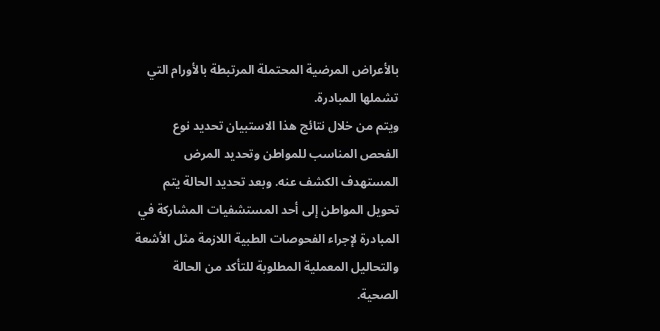بالأعراض المرضية المحتملة المرتبطة بالأورام التي تشملها المبادرة.
ويتم من خلال نتائج هذا الاستبيان تحديد نوع الفحص المناسب للمواطن وتحديد المرض المستهدف الكشف عنه. وبعد تحديد الحالة يتم تحويل المواطن إلى أحد المستشفيات المشاركة في المبادرة لإجراء الفحوصات الطبية اللازمة مثل الأشعة والتحاليل المعملية المطلوبة للتأكد من الحالة الصحية.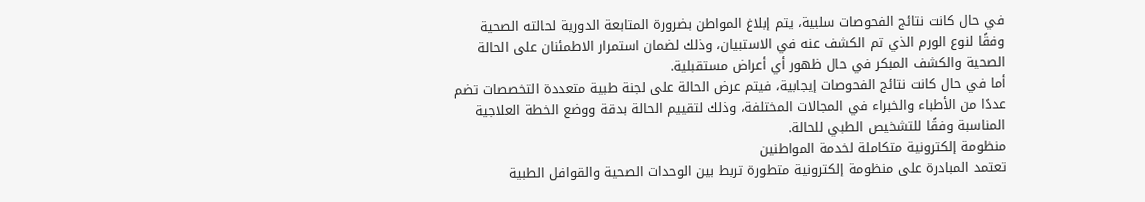في حال كانت نتائج الفحوصات سلبية، يتم إبلاغ المواطن بضرورة المتابعة الدورية لحالته الصحية وفقًا لنوع الورم الذي تم الكشف عنه في الاستبيان، وذلك لضمان استمرار الاطمئنان على الحالة الصحية والكشف المبكر في حال ظهور أي أعراض مستقبلية.
أما في حال كانت نتائج الفحوصات إيجابية، فيتم عرض الحالة على لجنة طبية متعددة التخصصات تضم عددًا من الأطباء والخبراء في المجالات المختلفة، وذلك لتقييم الحالة بدقة ووضع الخطة العلاجية المناسبة وفقًا للتشخيص الطبي للحالة.
منظومة إلكترونية متكاملة لخدمة المواطنين
تعتمد المبادرة على منظومة إلكترونية متطورة تربط بين الوحدات الصحية والقوافل الطبية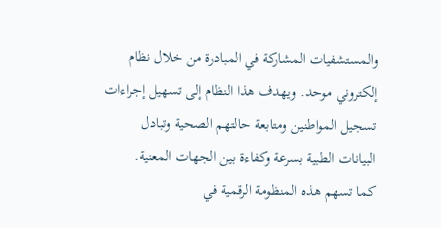والمستشفيات المشاركة في المبادرة من خلال نظام إلكتروني موحد. ويهدف هذا النظام إلى تسهيل إجراءات تسجيل المواطنين ومتابعة حالتهم الصحية وتبادل البيانات الطبية بسرعة وكفاءة بين الجهات المعنية.
كما تسهم هذه المنظومة الرقمية في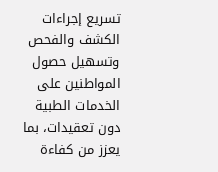تسريع إجراءات الكشف والفحص وتسهيل حصول المواطنين على الخدمات الطبية دون تعقيدات، بما يعزز من كفاءة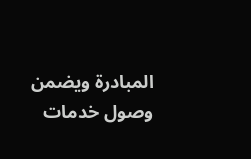المبادرة ويضمن وصول خدمات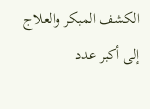الكشف المبكر والعلاج إلى أكبر عدد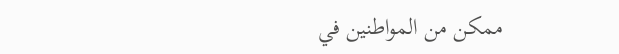ممكن من المواطنين في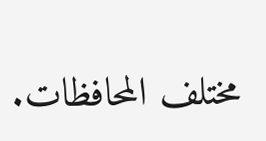مختلف المحافظات.